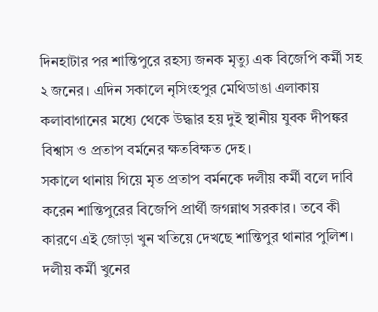দিনহাটার পর শান্তিপুরে রহস্য জনক মৃত্যু এক বিজেপি কর্মী সহ ২ জনের। এদিন সকালে নৃসিংহপুর মেথিডাঙা এলাকায় কলাবাগানের মধ্যে থেকে উদ্ধার হয় দুই স্থানীয় যুবক দীপঙ্কর বিশ্বাস ও প্রতাপ বর্মনের ক্ষতবিক্ষত দেহ।
সকালে থানায় গিয়ে মৃত প্রতাপ বর্মনকে দলীয় কর্মী বলে দাবি করেন শান্তিপুরের বিজেপি প্রার্থী জগন্নাথ সরকার। তবে কী কারণে এই জোড়া খুন খতিয়ে দেখছে শান্তিপুর থানার পুলিশ।
দলীয় কর্মী খুনের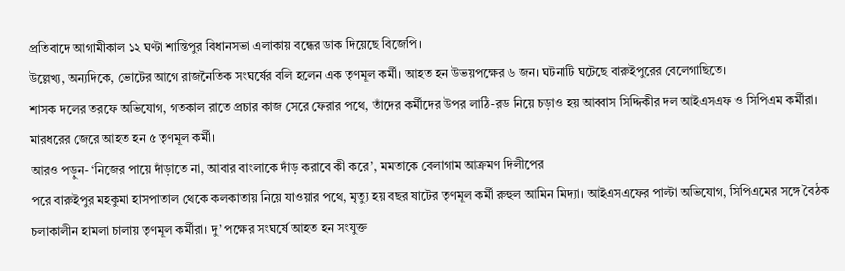প্রতিবাদে আগামীকাল ১২ ঘণ্টা শান্তিপুর বিধানসভা এলাকায় বন্ধের ডাক দিয়েছে বিজেপি।
উল্লেখ্য, অন্যদিকে, ভোটের আগে রাজনৈতিক সংঘর্ষের বলি হলেন এক তৃণমূল কর্মী। আহত হন উভয়পক্ষের ৬ জন। ঘটনাটি ঘটেছে বারুইপুরের বেলেগাছিতে।
শাসক দলের তরফে অভিযোগ, গতকাল রাতে প্রচার কাজ সেরে ফেরার পথে, তাঁদের কর্মীদের উপর লাঠি-রড নিয়ে চড়াও হয় আব্বাস সিদ্দিকীর দল আইএসএফ ও সিপিএম কর্মীরা। মারধরের জেরে আহত হন ৫ তৃণমূল কর্মী।
আরও পড়ুন- ‘নিজের পায়ে দাঁড়াতে না, আবার বাংলাকে দাঁড় করাবে কী করে’, মমতাকে বেলাগাম আক্রমণ দিলীপের
পরে বারুইপুর মহকুমা হাসপাতাল থেকে কলকাতায় নিয়ে যাওয়ার পথে, মৃত্যু হয় বছর ষাটের তৃণমূল কর্মী রুহুল আমিন মিদ্যা। আইএসএফের পাল্টা অভিযোগ, সিপিএমের সঙ্গে বৈঠক চলাকালীন হামলা চালায় তৃণমূল কর্মীরা। দু’ পক্ষের সংঘর্ষে আহত হন সংযুক্ত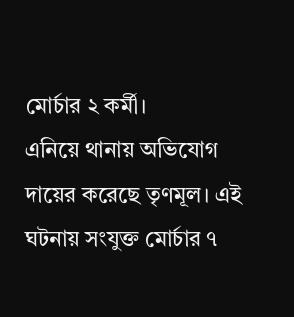মোর্চার ২ কর্মী।
এনিয়ে থানায় অভিযোগ দায়ের করেছে তৃণমূল। এই ঘটনায় সংযুক্ত মোর্চার ৭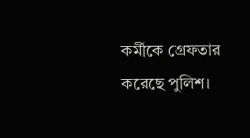কর্মীকে গ্রেফতার করেছে পুলিশ।